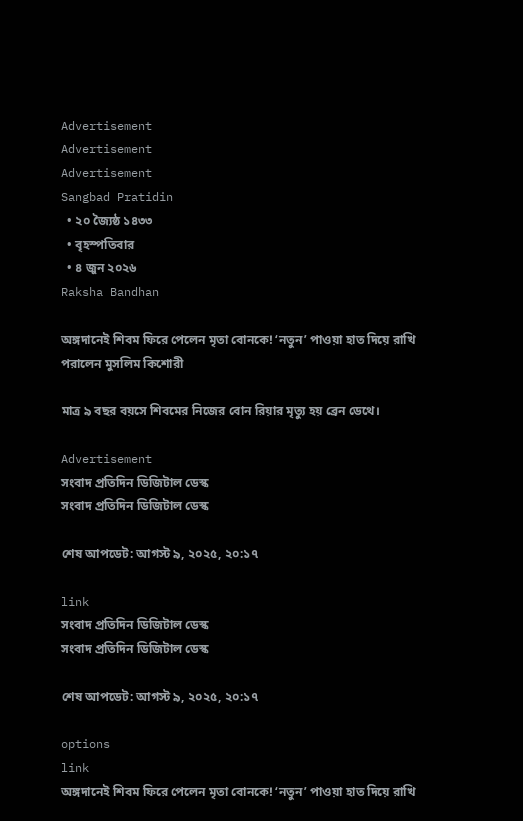Advertisement
Advertisement
Advertisement
Sangbad Pratidin
  • ২০ জ্যৈষ্ঠ ১৪৩৩
  • বৃহস্পতিবার
  • ৪ জুন ২০২৬
Raksha Bandhan

অঙ্গদানেই শিবম ফিরে পেলেন মৃতা বোনকে! ‘নতুন’ পাওয়া হাত দিয়ে রাখি পরালেন মুসলিম কিশোরী

মাত্র ৯ বছর বয়সে শিবমের নিজের বোন রিয়ার মৃত্যু হয় ব্রেন ডেথে।

Advertisement
সংবাদ প্রতিদিন ডিজিটাল ডেস্ক
সংবাদ প্রতিদিন ডিজিটাল ডেস্ক

শেষ আপডেট: আগস্ট ৯, ২০২৫, ২০:১৭

link
সংবাদ প্রতিদিন ডিজিটাল ডেস্ক
সংবাদ প্রতিদিন ডিজিটাল ডেস্ক

শেষ আপডেট: আগস্ট ৯, ২০২৫, ২০:১৭

options
link
অঙ্গদানেই শিবম ফিরে পেলেন মৃতা বোনকে! ‘নতুন’ পাওয়া হাত দিয়ে রাখি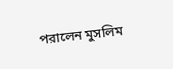পরালেন মুসলিম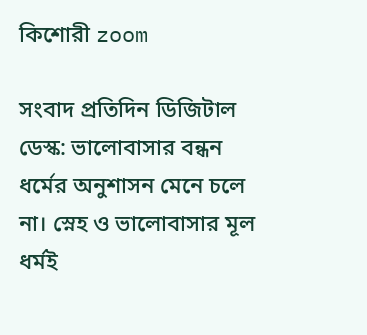কিশোরী zoom

সংবাদ প্রতিদিন ডিজিটাল ডেস্ক: ভালোবাসার বন্ধন ধর্মের অনুশাসন মেনে চলে না। স্নেহ ও ভালোবাসার মূল ধর্মই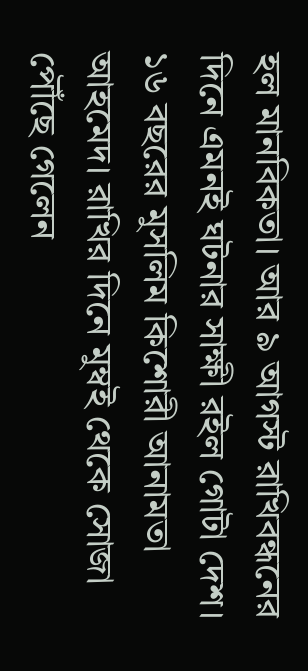হল মানবিকতা। আর ৯ আগস্ট রাখিবন্ধনের দিনে এমনই ঘটনার সাক্ষী রইল গোটা দেশ। ১৬ বছরের মুসলিম কিশোরী আনামতা আহমেদ। রাখির দিনে মুম্বই থেকে সোজা পৌঁছে গেলেন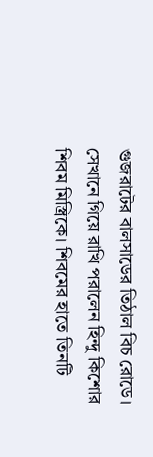গুজরাটের বালসাডের তিঠাল বিচ রোডে। সেখানে গিয়ে রাখি পরালেন হিন্দু কিশোর শিবম মিস্ত্রিকে। শিবমের হাতে তিনটি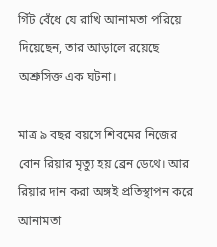গিঁট বেঁধে যে রাখি আনামতা পরিয়ে দিয়েছেন, তার আড়ালে রয়েছে অশ্রুসিক্ত এক ঘটনা।

মাত্র ৯ বছর বয়সে শিবমের নিজের বোন রিয়ার মৃত্যু হয় ব্রেন ডেথে। আর রিয়ার দান করা অঙ্গই প্রতিস্থাপন করে আনামতা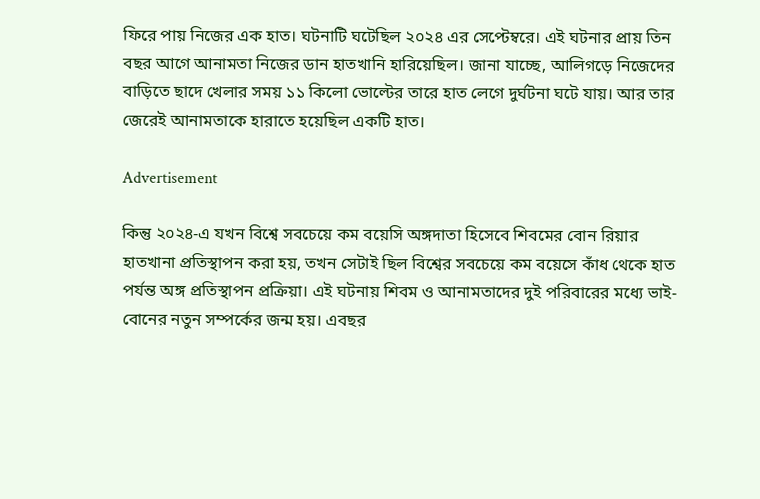ফিরে পায় নিজের এক হাত। ঘটনাটি ঘটেছিল ২০২৪ এর সেপ্টেম্বরে। এই ঘটনার প্রায় তিন বছর আগে আনামতা নিজের ডান হাতখানি হারিয়েছিল। জানা যাচ্ছে, আলিগড়ে নিজেদের বাড়িতে ছাদে খেলার সময় ১১ কিলো ভোল্টের তারে হাত লেগে দুর্ঘটনা ঘটে যায়। আর তার জেরেই আনামতাকে হারাতে হয়েছিল একটি হাত।

Advertisement

কিন্তু ২০২৪-এ যখন বিশ্বে সবচেয়ে কম বয়েসি অঙ্গদাতা হিসেবে শিবমের বোন রিয়ার হাতখানা প্রতিস্থাপন করা হয়, তখন সেটাই ছিল বিশ্বের সবচেয়ে কম বয়েসে কাঁধ থেকে হাত পর্যন্ত অঙ্গ প্রতিস্থাপন প্রক্রিয়া। এই ঘটনায় শিবম ও আনামতাদের দুই পরিবারের মধ্যে ভাই-বোনের নতুন সম্পর্কের জন্ম হয়। এবছর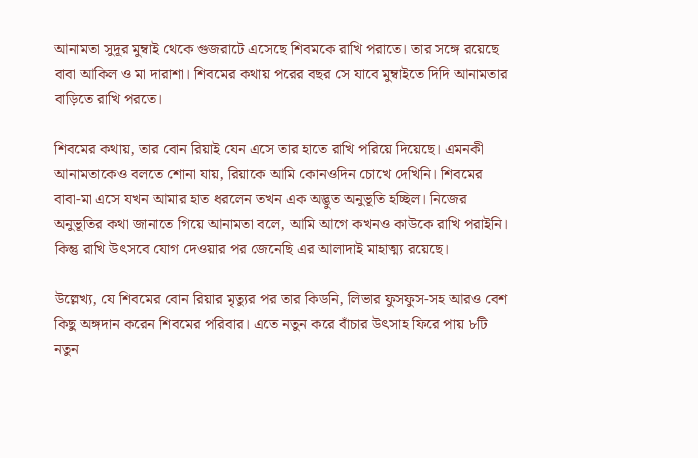আনামতা সুদূর মুম্বাই থেকে গুজরাটে এসেছে শিবমকে রাখি পরাতে। তার সঙ্গে রয়েছে বাবা আকিল ও মা দারাশা। শিবমের কথায় পরের বছর সে যাবে মুম্বাইতে দিদি আনামতার বাড়িতে রাখি পরতে।

শিবমের কথায়, তার বোন রিয়াই যেন এসে তার হাতে রাখি পরিয়ে দিয়েছে। এমনকী আনামতাকেও বলতে শোনা যায়, রিয়াকে আমি কোনওদিন চোখে দেখিনি। শিবমের বাবা-মা এসে যখন আমার হাত ধরলেন তখন এক অদ্ভুত অনুভূতি হচ্ছিল। নিজের অনুভূতির কথা জানাতে গিয়ে আনামতা বলে, আমি আগে কখনও কাউকে রাখি পরাইনি। কিন্তু রাখি উৎসবে যোগ দেওয়ার পর জেনেছি এর আলাদাই মাহাত্ম্য রয়েছে।

উল্লেখ্য, যে শিবমের বোন রিয়ার মৃত্যুর পর তার কিডনি, লিভার ফুসফুস-সহ আরও বেশ কিছু অঙ্গদান করেন শিবমের পরিবার। এতে নতুন করে বাঁচার উৎসাহ ফিরে পায় ৮টি নতুন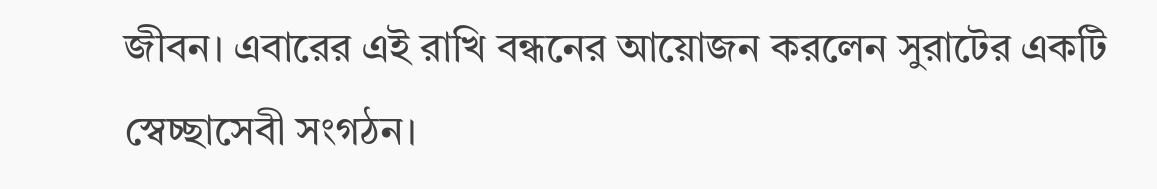জীবন। এবারের এই রাখি বন্ধনের আয়োজন করলেন সুরাটের একটি স্বেচ্ছাসেবী সংগঠন।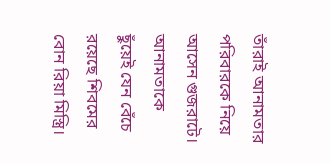তাঁরাই আনামতার পরিবারকে নিয়ে আসেন গুজরাটে। আনামতাকে ছুঁয়েই যেন বেঁচে রয়েছে শিবমের বোন রিয়া মিস্ত্রি।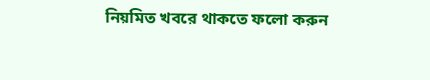নিয়মিত খবরে থাকতে ফলো করুন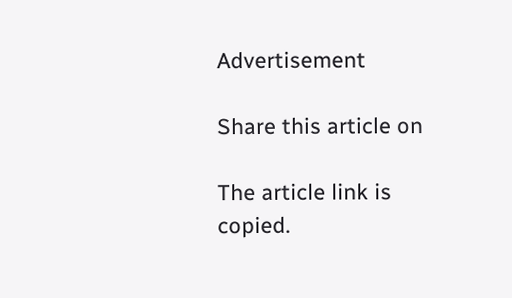Advertisement

Share this article on

The article link is copied.